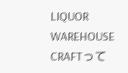LIQUOR WAREHOUSE CRAFTって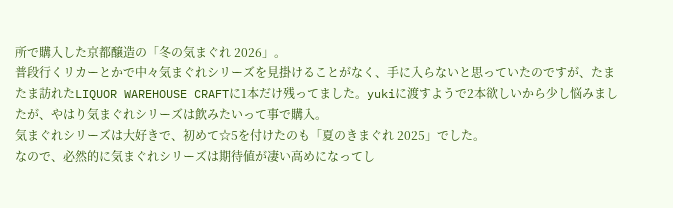所で購入した京都醸造の「冬の気まぐれ 2026」。
普段行くリカーとかで中々気まぐれシリーズを見掛けることがなく、手に入らないと思っていたのですが、たまたま訪れたLIQUOR WAREHOUSE CRAFTに1本だけ残ってました。yukiに渡すようで2本欲しいから少し悩みましたが、やはり気まぐれシリーズは飲みたいって事で購入。
気まぐれシリーズは大好きで、初めて☆5を付けたのも「夏のきまぐれ 2025」でした。
なので、必然的に気まぐれシリーズは期待値が凄い高めになってし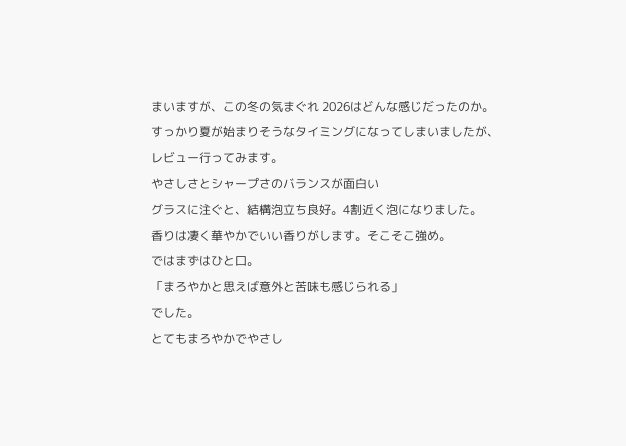まいますが、この冬の気まぐれ 2026はどんな感じだったのか。
すっかり夏が始まりそうなタイミングになってしまいましたが、レビュー行ってみます。
やさしさとシャープさのバランスが面白い
グラスに注ぐと、結構泡立ち良好。4割近く泡になりました。
香りは凄く華やかでいい香りがします。そこそこ強め。
ではまずはひと口。
「まろやかと思えば意外と苦味も感じられる」
でした。
とてもまろやかでやさし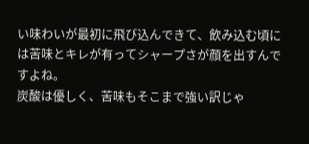い味わいが最初に飛び込んできて、飲み込む頃には苦味とキレが有ってシャープさが顔を出すんですよね。
炭酸は優しく、苦味もそこまで強い訳じゃ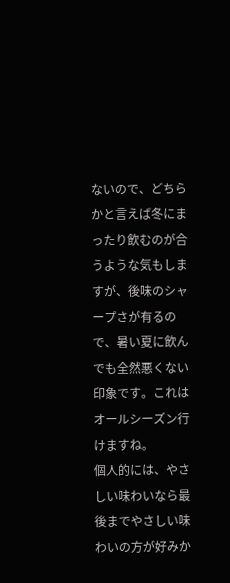ないので、どちらかと言えば冬にまったり飲むのが合うような気もしますが、後味のシャープさが有るので、暑い夏に飲んでも全然悪くない印象です。これはオールシーズン行けますね。
個人的には、やさしい味わいなら最後までやさしい味わいの方が好みか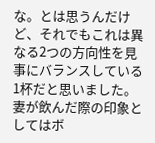な。とは思うんだけど、それでもこれは異なる2つの方向性を見事にバランスしている1杯だと思いました。
妻が飲んだ際の印象としてはボ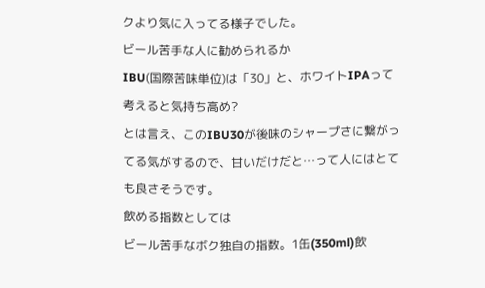クより気に入ってる様子でした。
ビール苦手な人に勧められるか
IBU(国際苦味単位)は「30」と、ホワイトIPAって考えると気持ち高め?
とは言え、このIBU30が後味のシャープさに繋がってる気がするので、甘いだけだと…って人にはとても良さそうです。
飲める指数としては
ビール苦手なボク独自の指数。1缶(350ml)飲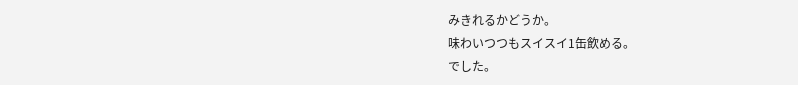みきれるかどうか。
味わいつつもスイスイ1缶飲める。
でした。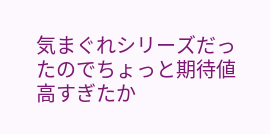気まぐれシリーズだったのでちょっと期待値高すぎたか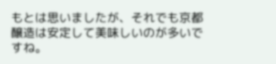もとは思いましたが、それでも京都醸造は安定して美味しいのが多いですね。